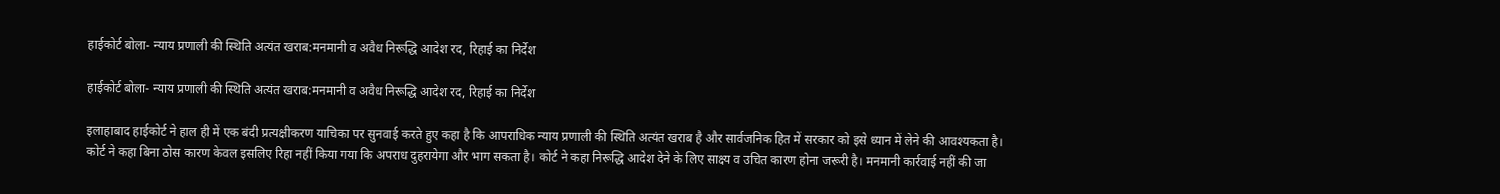हाईकोर्ट बोला- न्याय प्रणाली की स्थिति अत्यंत खराब:मनमानी व अवैध निरूद्धि आदेश रद, रिहाई का निर्देश

हाईकोर्ट बोला- न्याय प्रणाली की स्थिति अत्यंत खराब:मनमानी व अवैध निरूद्धि आदेश रद, रिहाई का निर्देश

इलाहाबाद हाईकोर्ट ने हाल ही में एक बंदी प्रत्यक्षीकरण याचिका पर सुनवाई करते हुए कहा है कि आपराधिक न्याय प्रणाली की स्थिति अत्यंत खराब है और सार्वजनिक हित में सरकार को इसे ध्यान में लेने की आवश्यकता है। कोर्ट ने कहा बिना ठोस कारण केवल इसलिए रिहा नहीं किया गया कि अपराध दुहरायेगा और भाग सकता है। कोर्ट ने कहा निरूद्धि आदेश देने के लिए साक्ष्य व उचित कारण होना जरूरी है। मनमानी कार्रवाई नहीं की जा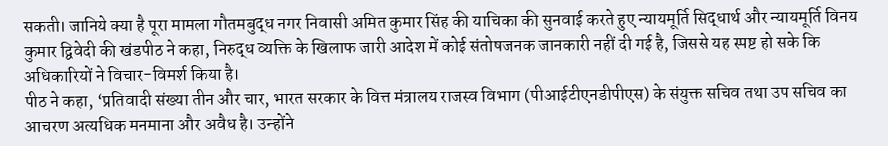सकती। जानिये क्या है पूरा मामला गौतमबुद्ध नगर निवासी अमित कुमार सिंह की याचिका की सुनवाई करते हुए न्यायमूर्ति सिद्धार्थ और न्यायमूर्ति विनय कुमार द्विवेदी की खंडपीठ ने कहा, निरुद्ध व्यक्ति के खिलाफ जारी आदेश में कोई संतोषजनक जानकारी नहीं दी गई है, जिससे यह स्पष्ट हो सके कि अधिकारियों ने विचार-विमर्श किया है।
पीठ ने कहा, ‘प्रतिवादी संख्या तीन और चार, भारत सरकार के वित्त मंत्रालय राजस्व विभाग (पीआईटीएनडीपीएस) के संयुक्त सचिव तथा उप सचिव का आचरण अत्यधिक मनमाना और अवैध है। उन्होंने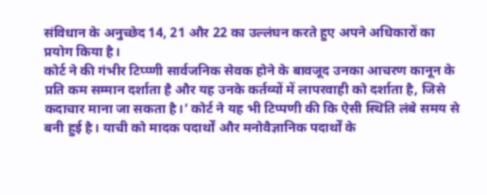संविधान के अनुच्छेद 14, 21 और 22 का उल्लंघन करते हुए अपने अधिकारों का प्रयोग किया है।
कोर्ट ने की गंभीर टिप्प्णी सार्वजनिक सेवक होने के बावजूद उनका आचरण कानून के प्रति कम सम्मान दर्शाता है और यह उनके कर्तव्यों में लापरवाही को दर्शाता है, जिसे कदाचार माना जा सकता है।’ कोर्ट ने यह भी टिप्पणी की कि ऐसी स्थिति लंबे समय से बनी हुई है। याची को मादक पदार्थों और मनोवैज्ञानिक पदार्थों के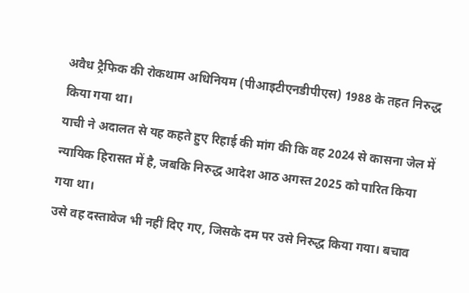अवैध ट्रैफिक की रोकथाम अधिनियम (पीआइटीएनडीपीएस) 1988 के तहत निरुद्ध किया गया था।
याची ने अदालत से यह कहते हुए रिहाई की मांग की कि वह 2024 से कासना जेल में न्यायिक हिरासत में है, जबकि निरुद्ध आदेश आठ अगस्त 2025 को पारित किया गया था।
उसे वह दस्तावेज भी नहीं दिए गए, जिसके दम पर उसे निरुद्ध किया गया। बचाव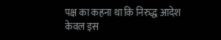पक्ष का कहना था कि निरुद्ध आदेश केवल इस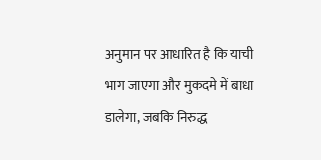अनुमान पर आधारित है कि याची भाग जाएगा और मुकदमे में बाधा डालेगा, जबकि निरुद्ध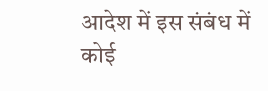आदेश में इस संबंध में कोई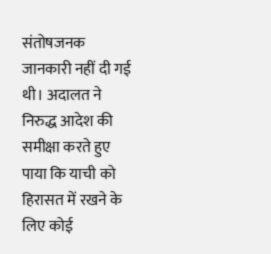संतोषजनक जानकारी नहीं दी गई थी। अदालत ने निरुद्ध आदेश की समीक्षा करते हुए पाया कि याची को हिरासत में रखने के लिए कोई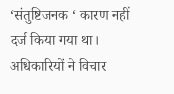‘संतुष्टिजनक ‘ कारण नहीं दर्ज किया गया था। अधिकारियों ने विचार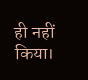ही नहीं किया।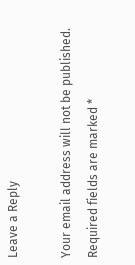Leave a Reply

Your email address will not be published. Required fields are marked *